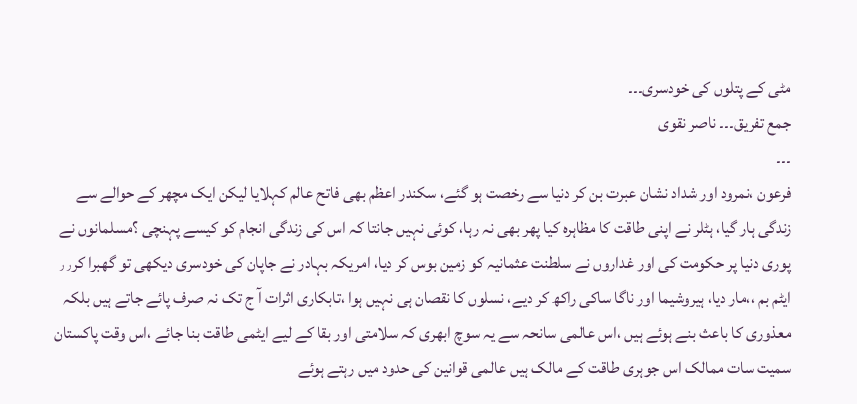مٹی کے پتلوں کی خودسری۔۔۔
جمع تفریق۔۔۔ ناصر نقوی
۔۔۔
فرعون ،نمرود اور شداد نشان عبرت بن کر دنیا سے رخصت ہو گئے، سکندر اعظم بھی فاتح عالم کہلایا لیکن ایک مچھر کے حوالے سے زندگی ہار گیا، ہٹلر نے اپنی طاقت کا مظاہرہ کیا پھر بھی نہ رہا، کوئی نہیں جانتا کہ اس کی زندگی انجام کو کیسے پہنچی ؟مسلمانوں نے پوری دنیا پر حکومت کی اور غداروں نے سلطنت عثمانیہ کو زمین بوس کر دیا، امریکہ بہادر نے جاپان کی خودسری دیکھی تو گھبرا کر٫٫ ایٹم بم ،،مار دیا، ہیروشیما اور ناگا ساکی راکھ کر دیے، نسلوں کا نقصان ہی نہیں ہوا ،تابکاری اثرات آ ج تک نہ صرف پائے جاتے ہیں بلکہ معذوری کا باعث بنے ہوئے ہیں ،اس عالمی سانحہ سے یہ سوچ ابھری کہ سلامتی اور بقا کے لیے ایٹمی طاقت بنا جائے ،اس وقت پاکستان سمیت سات ممالک اس جوہری طاقت کے مالک ہیں عالمی قوانین کی حدود میں رہتے ہوئے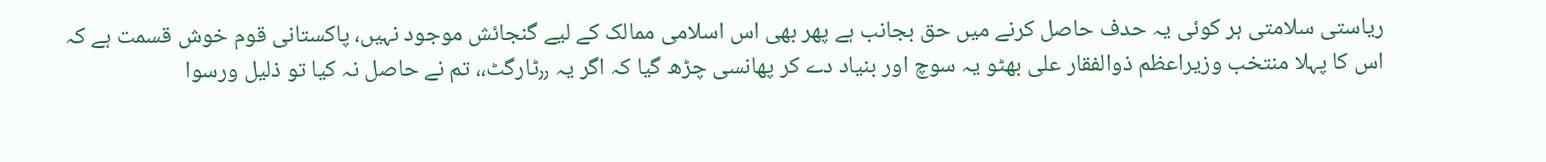ریاستی سلامتی ہر کوئی یہ حدف حاصل کرنے میں حق بجانب ہے پھر بھی اس اسلامی ممالک کے لیے گنجائش موجود نہیں، پاکستانی قوم خوش قسمت ہے کہ اس کا پہلا منتخب وزیراعظم ذوالفقار علی بھٹو یہ سوچ اور بنیاد دے کر پھانسی چڑھ گیا کہ اگر یہ ٫٫ٹارگٹ،، تم نے حاصل نہ کیا تو ذلیل ورسوا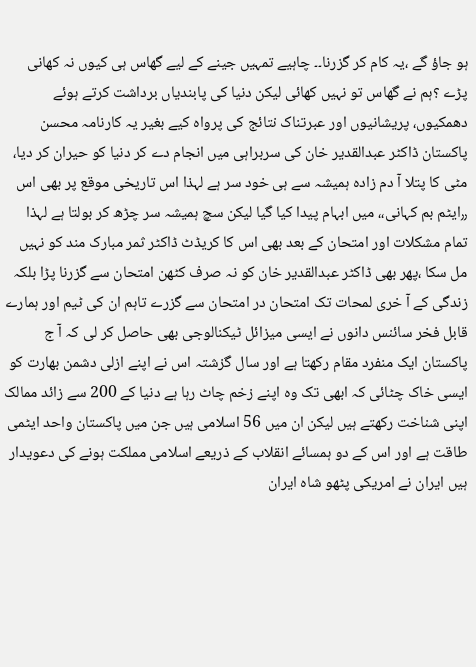ہو جاؤ گے ،یہ کام کر گزرنا۔۔ چاہیے تمہیں جینے کے لیے گھاس ہی کیوں نہ کھانی پڑے ؟ہم نے گھاس تو نہیں کھائی لیکن دنیا کی پابندیاں برداشت کرتے ہوئے دھمکیوں، پریشانیوں اور عبرتناک نتائج کی پرواہ کیے بغیر یہ کارنامہ محسن پاکستان ڈاکٹر عبدالقدیر خان کی سربراہی میں انجام دے کر دنیا کو حیران کر دیا، مٹی کا پتلا آ دم زادہ ہمیشہ سے ہی خود سر ہے لہذا اس تاریخی موقع پر بھی اس ٫٫ایٹم بم کہانی،، میں ابہام پیدا کیا گیا لیکن سچ ہمیشہ سر چڑھ کر بولتا ہے لہذا تمام مشکلات اور امتحان کے بعد بھی اس کا کریڈٹ ڈاکٹر ثمر مبارک مند کو نہیں مل سکا ،پھر بھی ڈاکٹر عبدالقدیر خان کو نہ صرف کٹھن امتحان سے گزرنا پڑا بلکہ زندگی کے آ خری لمحات تک امتحان در امتحان سے گزرے تاہم ان کی ٹیم اور ہمارے قابل فخر سائنس دانوں نے ایسی میزائل ٹیکنالوجی بھی حاصل کر لی کہ آ ج پاکستان ایک منفرد مقام رکھتا ہے اور سال گزشتہ اس نے اپنے ازلی دشمن بھارت کو ایسی خاک چٹائی کہ ابھی تک وہ اپنے زخم چاٹ رہا ہے دنیا کے 200 سے زائد ممالک اپنی شناخت رکھتے ہیں لیکن ان میں 56 اسلامی ہیں جن میں پاکستان واحد ایٹمی طاقت ہے اور اس کے دو ہمسائے انقلاب کے ذریعے اسلامی مملکت ہونے کی دعویدار ہیں ایران نے امریکی پٹھو شاہ ایران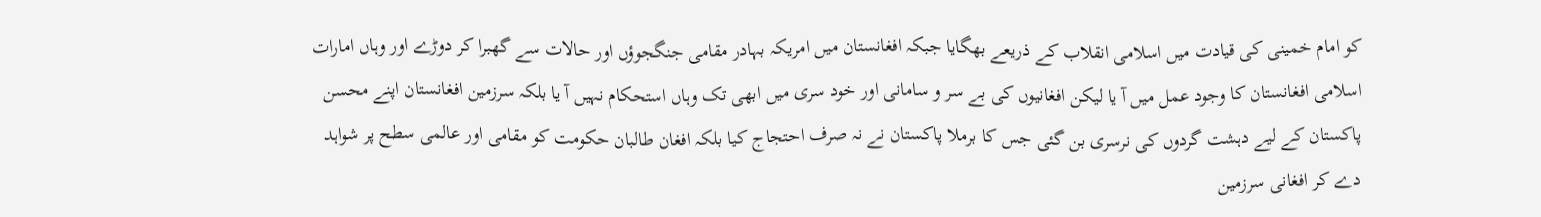کو امام خمینی کی قیادت میں اسلامی انقلاب کے ذریعے بھگایا جبکہ افغانستان میں امریکہ بہادر مقامی جنگجوؤں اور حالات سے گھبرا کر دوڑے اور وہاں امارات اسلامی افغانستان کا وجود عمل میں آ یا لیکن افغانیوں کی بے سر و سامانی اور خود سری میں ابھی تک وہاں استحکام نہیں آ یا بلکہ سرزمین افغانستان اپنے محسن پاکستان کے لیے دہشت گردوں کی نرسری بن گئی جس کا برملا پاکستان نے نہ صرف احتجاج کیا بلکہ افغان طالبان حکومت کو مقامی اور عالمی سطح پر شواہد دے کر افغانی سرزمین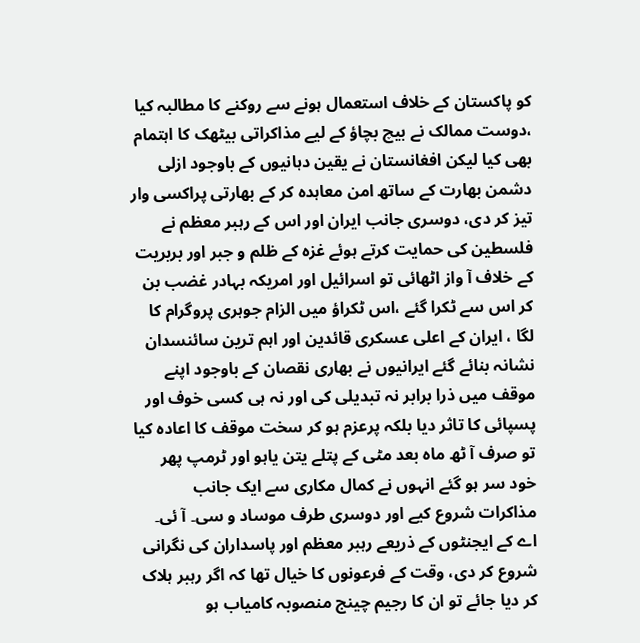کو پاکستان کے خلاف استعمال ہونے سے روکنے کا مطالبہ کیا ،دوست ممالک نے بیچ بچاؤ کے لیے مذاکراتی بیٹھک کا اہتمام بھی کیا لیکن افغانستان نے یقین دہانیوں کے باوجود ازلی دشمن بھارت کے ساتھ امن معاہدہ کر کے بھارتی پراکسی وار تیز کر دی، دوسری جانب ایران اور اس کے رہبر معظم نے فلسطین کی حمایت کرتے ہوئے غزہ کے ظلم و جبر اور بربریت کے خلاف آ واز اٹھائی تو اسرائیل اور امریکہ بہادر غضب بن کر اس سے ٹکرا گئے ،اس ٹکراؤ میں الزام جوہری پروگرام کا لگا ، ایران کے اعلی عسکری قائدین اور اہم ترین سائنسدان نشانہ بنائے گئے ایرانیوں نے بھاری نقصان کے باوجود اپنے موقف میں ذرا برابر نہ تبدیلی کی اور نہ ہی کسی خوف اور پسپائی کا تاثر دیا بلکہ پرعزم ہو کر سخت موقف کا اعادہ کیا تو صرف آ ٹھ ماہ بعد مٹی کے پتلے یتن یاہو اور ٹرمپ پھر خود سر ہو گئے انہوں نے کمال مکاری سے ایک جانب مذاکرات شروع کیے اور دوسری طرف موساد و سی۔ آ ئی۔ اے کے ایجنٹوں کے ذریعے رہبر معظم اور پاسداران کی نگرانی شروع کر دی، وقت کے فرعونوں کا خیال تھا کہ اگر رہبر ہلاک کر دیا جائے تو ان کا رجیم چینج منصوبہ کامیاب ہو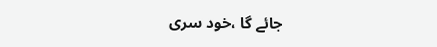جائے گا ،خود سری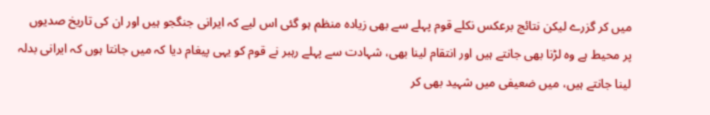میں کر گزرے لیکن نتائج برعکس نکلے قوم پہلے سے بھی زیادہ منظم ہو گئی اس لیے کہ ایرانی جنگجو ہیں اور ان کی تاریخ صدیوں پر محیط ہے وہ لڑنا بھی جانتے ہیں اور انتقام لینا بھی، شہادت سے پہلے رہبر نے قوم کو یہی پیغام دیا کہ میں جانتا ہوں کہ ایرانی بدلہ لینا جانتے ہیں، میں ضعیفی میں شہید بھی کر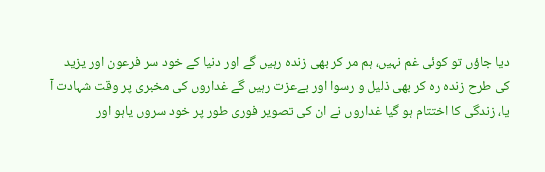دیا جاؤں تو کوئی غم نہیں، ہم مر کر بھی زندہ رہیں گے اور دنیا کے خود سر فرعون اور یزید کی طرح زندہ رہ کر بھی ذلیل و رسوا اور بےعزت رہیں گے غداروں کی مخبری پر وقت شہادت آ یا، زندگی کا اختتام ہو گیا غداروں نے ان کی تصویر فوری طور پر خود سروں یاہو اور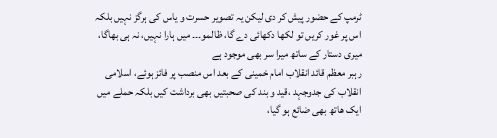ٹرمپ کے حضور پیش کر دی لیکن یہ تصویر حسرت و یاس کی ہرگز نہیں بلکہ اس پر غور کریں تو لکھا دکھائی دے گا، ظالمو۔۔۔ میں ہارا نہیں، نہ ہی بھاگا، میری دستار کے ساتھ میرا سر بھی موجود ہے
رہبر معظم قائد انقلاب امام خمینی کے بعد اس منصب پر فائز ہوئے، اسلامی انقلاب کی جدوجہد ،قید و بند کی صحبتیں بھی برداشت کیں بلکہ حملے میں ایک ھاتھ بھی ضائع ہو گیا،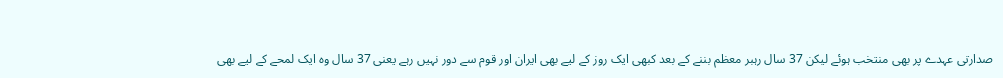صدارتی عہدے پر بھی منتخب ہوئے لیکن 37 سال رہبر معظم بننے کے بعد کبھی ایک روز کے لیے بھی ایران اور قوم سے دور نہیں رہے یعنی 37 سال وہ ایک لمحے کے لیے بھی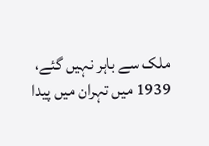ملک سے باہر نہیں گئے، 1939 میں تہران میں پیدا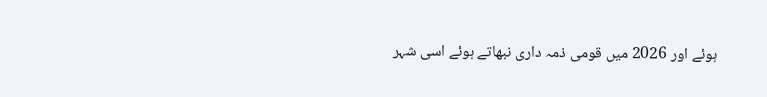ہوئے اور 2026 میں قومی ذمہ داری نبھاتے ہوئے اسی شہر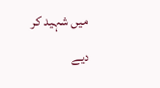میں شہید کر دیے